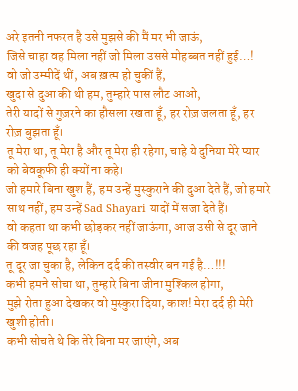अरे इतनी नफरत है उसे मुझसे की मैं मर भी जाऊं,
जिसे चाहा वह मिला नहीं जो मिला उससे मोहब्बत नहीं हुई…!
वो जो उम्मीदें थीं, अब ख़त्म हो चुकीं हैं,
खुदा से दुआ की थी हम, तुम्हारे पास लौट आओ,
तेरी यादों से गुज़रने का हौसला रखता हूँ, हर रोज़ जलता हूँ, हर रोज़ बुझता हूँ।
तू मेरा था, तू मेरा है और तू मेरा ही रहेगा, चाहे ये दुनिया मेरे प्यार को बेवकूफी ही क्यों ना कहे।
जो हमारे बिना खुश हैं, हम उन्हें मुस्कुराने की दुआ देते हैं, जो हमारे साथ नहीं, हम उन्हें Sad Shayari यादों में सजा देते हैं।
वो कहता था कभी छोड़कर नहीं जाऊंगा, आज उसी से दूर जाने की वजह पूछ रहा हूँ।
तू दूर जा चुका है, लेकिन दर्द की तस्वीर बन गई है…!!!
कभी हमने सोचा था, तुम्हारे बिना जीना मुश्किल होगा,
मुझे रोता हुआ देखकर वो मुस्कुरा दिया, काश! मेरा दर्द ही मेरी खुशी होती।
कभी सोचते थे कि तेरे बिना मर जाएंगे, अब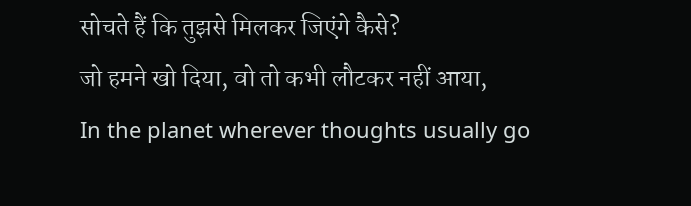सोचते हैं कि तुझसे मिलकर जिएंगे कैसे?
जो हमने खो दिया, वो तो कभी लौटकर नहीं आया,
In the planet wherever thoughts usually go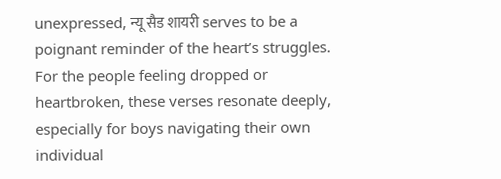unexpressed, न्यू सैड शायरी serves to be a poignant reminder of the heart’s struggles. For the people feeling dropped or heartbroken, these verses resonate deeply, especially for boys navigating their own individual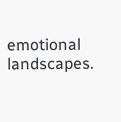emotional landscapes.